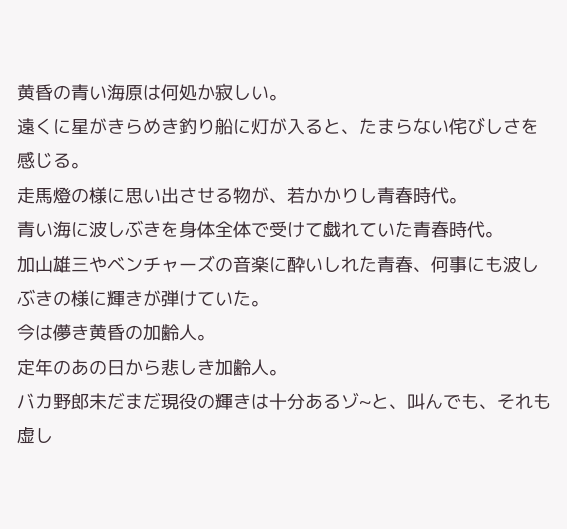黄昏の青い海原は何処か寂しい。
遠くに星がきらめき釣り船に灯が入ると、たまらない侘びしさを感じる。
走馬燈の様に思い出させる物が、若かかりし青春時代。
青い海に波しぶきを身体全体で受けて戯れていた青春時代。
加山雄三やベンチャーズの音楽に酔いしれた青春、何事にも波しぶきの様に輝きが弾けていた。
今は儚き黄昏の加齢人。
定年のあの日から悲しき加齢人。
バカ野郎未だまだ現役の輝きは十分あるゾ~と、叫んでも、それも虚し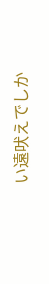い遠吠えでしか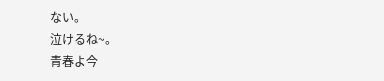ない。
泣けるね~。
青春よ今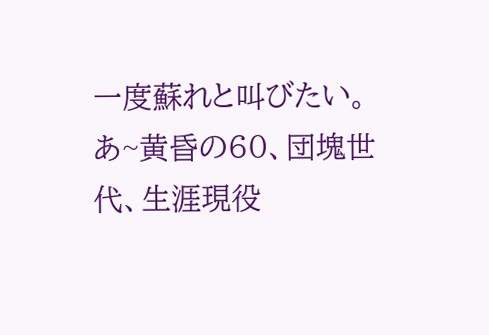一度蘇れと叫びたい。
あ~黄昏の60、団塊世代、生涯現役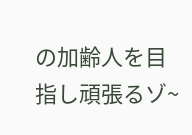の加齢人を目指し頑張るゾ~